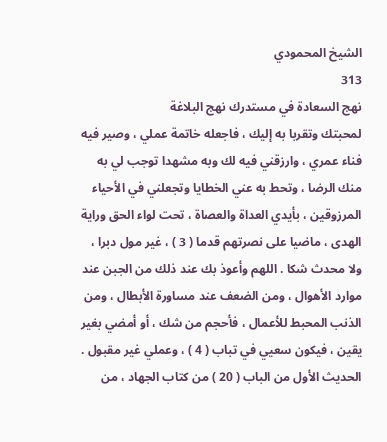الشيخ المحمودي
313
نهج السعادة في مستدرك نهج البلاغة
لمحبتك وتقربا به إليك ، فاجعله خاتمة عملي ، وصير فيه فناء عمري ، وارزقني فيه لك وبه مشهدا توجب لي به منك الرضا ، وتحط به عني الخطايا وتجعلني في الأحياء المرزوقين ، بأيدي العداة والعصاة ، تحت لواء الحق وراية الهدى ، ماضيا على نصرتهم قدما ( 3 ) ، غير مول دبرا ، ولا محدث شكا . اللهم وأعوذ بك عند ذلك من الجبن عند موارد الأهوال ، ومن الضعف عند مساورة الأبطال ، ومن الذنب المحبط للأعمال ، فأحجم من شك ، أو أمضي بغير يقين ، فيكون سعيي في تباب ( 4 ) ، وعملي غير مقبول . الحديث الأول من الباب ( 20 ) من كتاب الجهاد ، من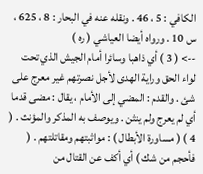الكافي : 5 ، 46 . ونقله عنه في البحار : 8 ، 625 ، س 10 . ورواه أيضا العياشي ( ره )
--> ( 3 ) أي ذاهبا وسائرا أمام الجيش الذي تحت لواء الحق وراية الهدى لأجل نصرتهم غير معرج على شئ . والقدم : المضي إلى الأمام ، يقال : مضى قدما أي لم يعرج ولم ينثن . ويوصف به المذكر والمؤنث . ( 4 ) ( مساورة الأبطال ) : مواثبتهم ومقاتلتهم . ( فأحجم من شك ) أي أكف عن القتال من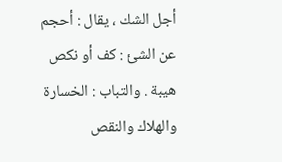أجل الشك ، يقال : أحجم عن الشئ : كف أو نكص هيبة . والتباب : الخسارة والهلاك والنقص